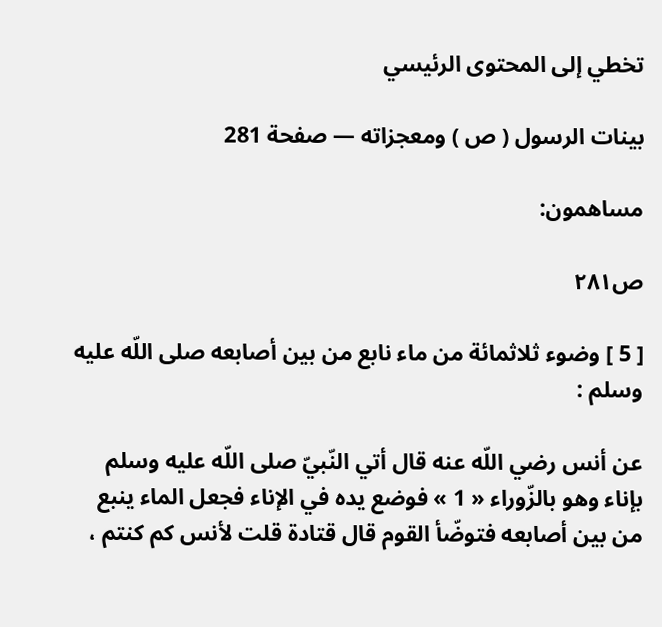تخطي إلى المحتوى الرئيسي

بينات الرسول ( ص ) ومعجزاته — صفحة 281

مساهمون:

ص٢٨١

[ 5 ] وضوء ثلاثمائة من ماء نابع من بين أصابعه صلى اللّه عليه وسلم :

عن أنس رضي اللّه عنه قال أتي النّبيّ صلى اللّه عليه وسلم بإناء وهو بالزّوراء « 1 » فوضع يده في الإناء فجعل الماء ينبع من بين أصابعه فتوضّأ القوم قال قتادة قلت لأنس كم كنتم ،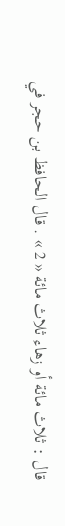قال : ثلاث مائة أو زهاء ثلاث مائة « 2 » . قال الحافظ بن حجر في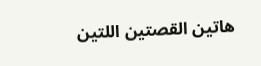هاتين القصتين اللتين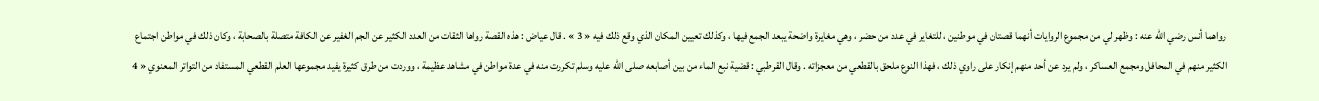رواهما أنس رضي اللّه عنه : وظهر لي من مجموع الروايات أنهما قصتان في موطنين ، للتغاير في عدد من حضر ، وهي مغايرة واضحة يبعد الجمع فيها ، وكذلك تعيين المكان الذي وقع ذلك فيه « 3 » . قال عياض : هذه القصة رواها الثقات من العدد الكثير عن الجم الغفير عن الكافة متصلة بالصحابة ، وكان ذلك في مواطن اجتماع الكثير منهم في المحافل ومجمع العساكر ، ولم يرد عن أحد منهم إنكار على راوي ذلك ، فهذا النوع ملحق بالقطعي من معجزاته . وقال القرطبي : قضية نبع الماء من بين أصابعه صلى اللّه عليه وسلم تكررت منه في عدة مواطن في مشاهد عظيمة ، ووردت من طرق كثيرة يفيد مجموعها العلم القطعي المستفاد من التواتر المعنوي « 4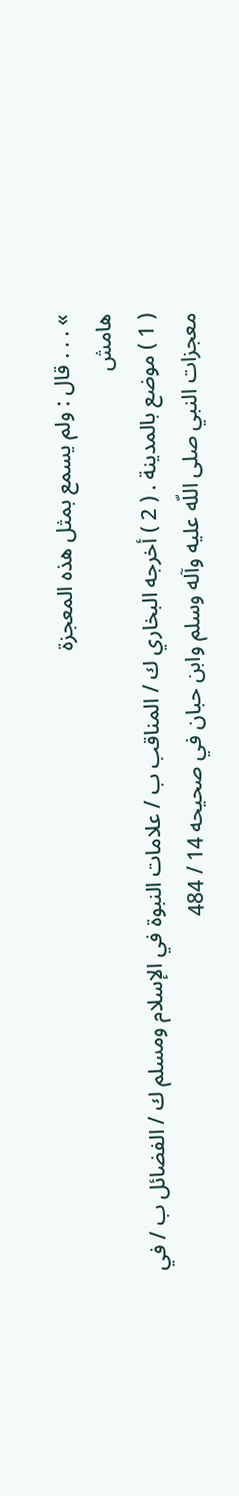» . . . قال : ولم يسمع بمثل هذه المعجزة
هامش
( 1 ) موضع بالمدينة . ( 2 ) أخرجه البخاري ك / المناقب ب / علامات النبوة في الإسلام ومسلم ك / الفضائل ب / في معجزات النبي صلى اللّه عليه وآله وسلم وابن حبان في صحيحه 14 / 484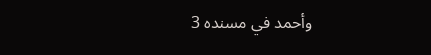وأحمد في مسنده 3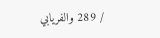/ 289 والفريابي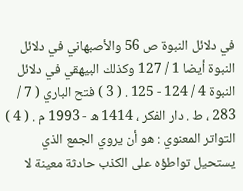في دلائل النبوة ص 56 والأصبهاني في دلائل النبوة أيضا 1 / 127 وكذلك البيهقي في دلائل النبوة 4 / 124 - 125 . ( 3 ) فتح الباري ( 7 / 283 ، ط . دار الفكر ، 1414 ه - 1993 م . ( 4 ) التواتر المعنوي : هو أن يروي الجمع الذي يستحيل تواطؤه على الكذب حادثة معينة لا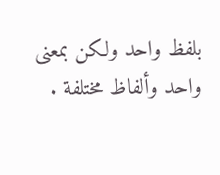بلفظ واحد ولكن بمعنى واحد وألفاظ مختلفة .